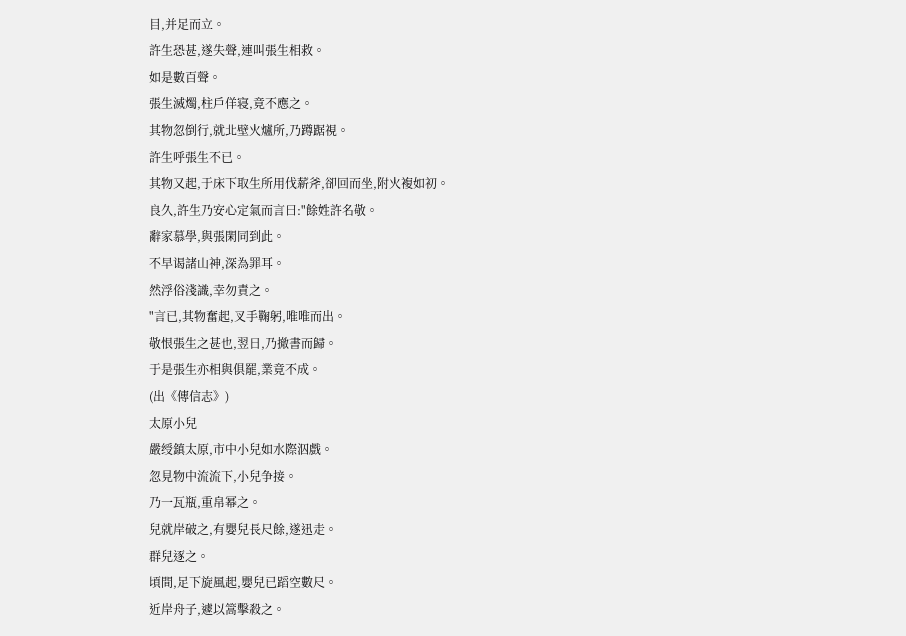目,并足而立。
許生恐甚,遂失聲,連叫張生相救。
如是數百聲。
張生滅燭,柱戶佯寝,竟不應之。
其物忽倒行,就北壁火爐所,乃蹲踞視。
許生呼張生不已。
其物又起,于床下取生所用伐薪斧,卻回而坐,附火複如初。
良久,許生乃安心定氣而言曰:"餘姓許名敬。
辭家慕學,與張閑同到此。
不早谒諸山神,深為罪耳。
然浮俗淺識,幸勿責之。
"言已,其物奮起,叉手鞠躬,唯唯而出。
敬恨張生之甚也,翌日,乃撤書而歸。
于是張生亦相與俱罷,業竟不成。
(出《傳信志》)
太原小兒
嚴绶鎮太原,市中小兒如水際泅戲。
忽見物中流流下,小兒争接。
乃一瓦瓶,重帛幂之。
兒就岸破之,有嬰兒長尺餘,遂迅走。
群兒逐之。
頃間,足下旋風起,嬰兒已蹈空數尺。
近岸舟子,遽以篙擊殺之。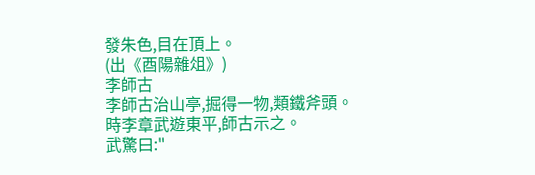發朱色,目在頂上。
(出《酉陽雜俎》)
李師古
李師古治山亭,掘得一物,類鐵斧頭。
時李章武遊東平,師古示之。
武驚曰:"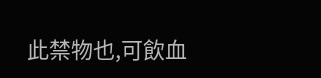此禁物也,可飲血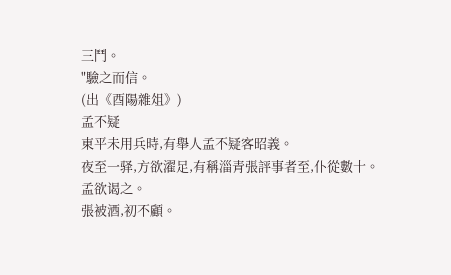三鬥。
"驗之而信。
(出《酉陽雜俎》)
孟不疑
東平未用兵時,有舉人孟不疑客昭義。
夜至一驿,方欲濯足,有稱淄青張評事者至,仆從數十。
孟欲谒之。
張被酒,初不顧。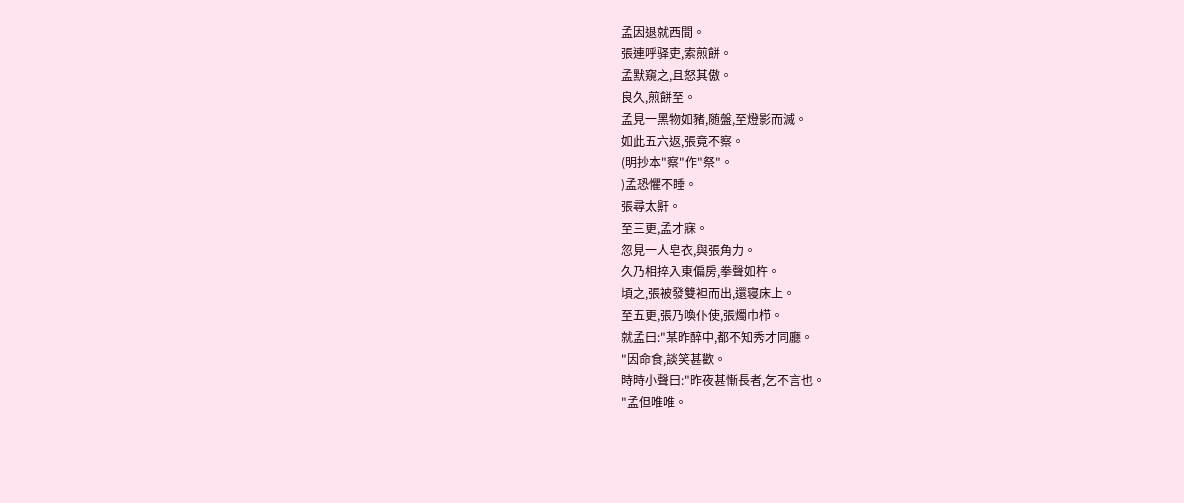孟因退就西間。
張連呼驿吏,索煎餅。
孟默窺之,且怒其傲。
良久,煎餅至。
孟見一黑物如豬,随盤,至燈影而滅。
如此五六返,張竟不察。
(明抄本"察"作"祭"。
)孟恐懼不睡。
張尋太鼾。
至三更,孟才寐。
忽見一人皂衣,與張角力。
久乃相捽入東偏房,拳聲如杵。
頃之,張被發雙袒而出,還寝床上。
至五更,張乃喚仆使,張燭巾栉。
就孟曰:"某昨醉中,都不知秀才同廳。
"因命食,談笑甚歡。
時時小聲曰:"昨夜甚慚長者,乞不言也。
"孟但唯唯。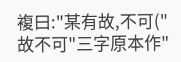複曰:"某有故,不可("故不可"三字原本作"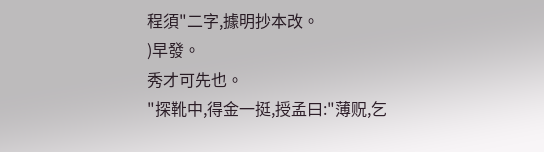程須"二字,據明抄本改。
)早發。
秀才可先也。
"探靴中,得金一挺,授孟曰:"薄贶,乞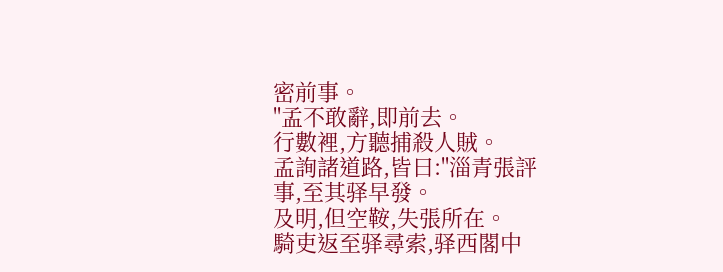密前事。
"孟不敢辭,即前去。
行數裡,方聽捕殺人賊。
孟詢諸道路,皆曰:"淄青張評事,至其驿早發。
及明,但空鞍,失張所在。
騎吏返至驿尋索,驿西閣中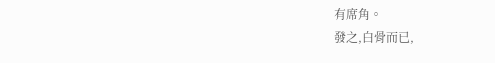有席角。
發之,白骨而已,